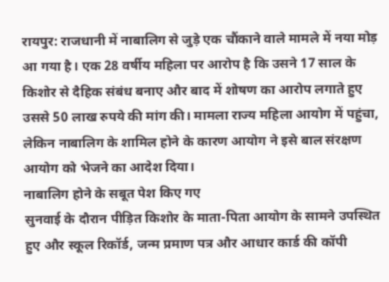रायपुर: राजधानी में नाबालिग से जुड़े एक चौंकाने वाले मामले में नया मोड़ आ गया है। एक 28 वर्षीय महिला पर आरोप है कि उसने 17 साल के किशोर से दैहिक संबंध बनाए और बाद में शोषण का आरोप लगाते हुए उससे 50 लाख रुपये की मांग की। मामला राज्य महिला आयोग में पहुंचा, लेकिन नाबालिग के शामिल होने के कारण आयोग ने इसे बाल संरक्षण आयोग को भेजने का आदेश दिया।
नाबालिग होने के सबूत पेश किए गए
सुनवाई के दौरान पीड़ित किशोर के माता-पिता आयोग के सामने उपस्थित हुए और स्कूल रिकॉर्ड, जन्म प्रमाण पत्र और आधार कार्ड की कॉपी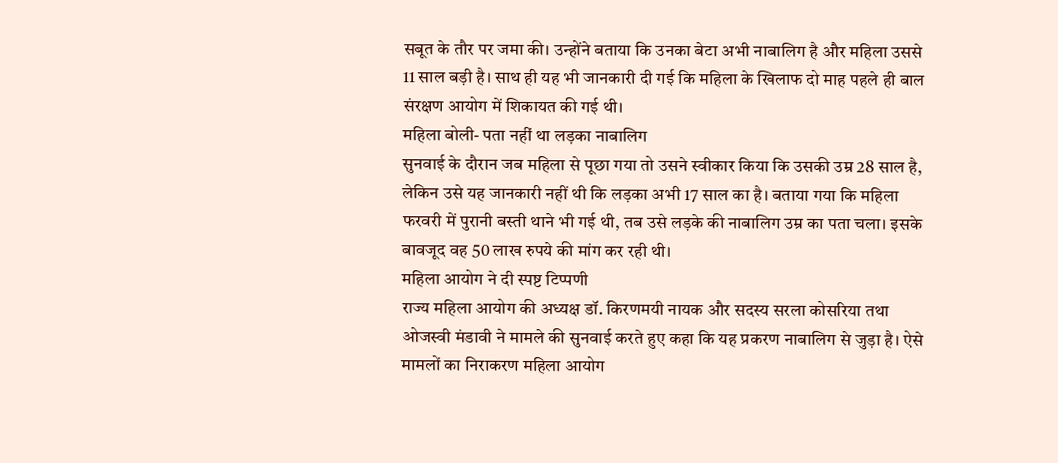सबूत के तौर पर जमा की। उन्होंने बताया कि उनका बेटा अभी नाबालिग है और महिला उससे 11 साल बड़ी है। साथ ही यह भी जानकारी दी गई कि महिला के खिलाफ दो माह पहले ही बाल संरक्षण आयोग में शिकायत की गई थी।
महिला बोली- पता नहीं था लड़का नाबालिग
सुनवाई के दौरान जब महिला से पूछा गया तो उसने स्वीकार किया कि उसकी उम्र 28 साल है, लेकिन उसे यह जानकारी नहीं थी कि लड़का अभी 17 साल का है। बताया गया कि महिला फरवरी में पुरानी बस्ती थाने भी गई थी, तब उसे लड़के की नाबालिग उम्र का पता चला। इसके बावजूद वह 50 लाख रुपये की मांग कर रही थी।
महिला आयोग ने दी स्पष्ट टिप्पणी
राज्य महिला आयोग की अध्यक्ष डॉ. किरणमयी नायक और सदस्य सरला कोसरिया तथा ओजस्वी मंडावी ने मामले की सुनवाई करते हुए कहा कि यह प्रकरण नाबालिग से जुड़ा है। ऐसे मामलों का निराकरण महिला आयोग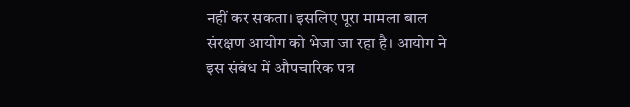नहीं कर सकता। इसलिए पूरा मामला बाल संरक्षण आयोग को भेजा जा रहा है। आयोग ने इस संबंध में औपचारिक पत्र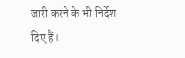जारी करने के भी निर्देश दिए हैं।